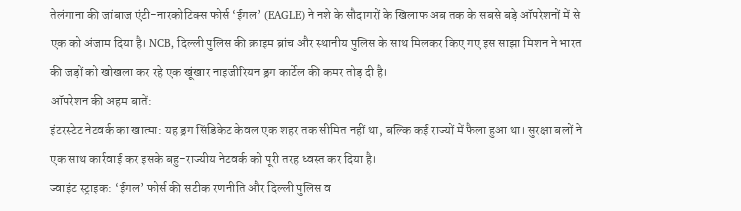तेलंगाना की जांबाज एंटी-नारकोटिक्स फोर्स ‘ईगल’ (EAGLE) ने नशे के सौदागरों के खिलाफ अब तक के सबसे बड़े ऑपरेशनों में से एक को अंजाम दिया है। NCB, दिल्ली पुलिस की क्राइम ब्रांच और स्थानीय पुलिस के साथ मिलकर किए गए इस साझा मिशन ने भारत की जड़ों को खोखला कर रहे एक खूंखार नाइजीरियन ड्रग कार्टेल की कमर तोड़ दी है।
ऑपरेशन की अहम बातें:
इंटरस्टेट नेटवर्क का खात्मा: यह ड्रग सिंडिकेट केवल एक शहर तक सीमित नहीं था, बल्कि कई राज्यों में फैला हुआ था। सुरक्षा बलों ने एक साथ कार्रवाई कर इसके बहु-राज्यीय नेटवर्क को पूरी तरह ध्वस्त कर दिया है।
ज्वाइंट स्ट्राइक: ‘ईगल’ फोर्स की सटीक रणनीति और दिल्ली पुलिस व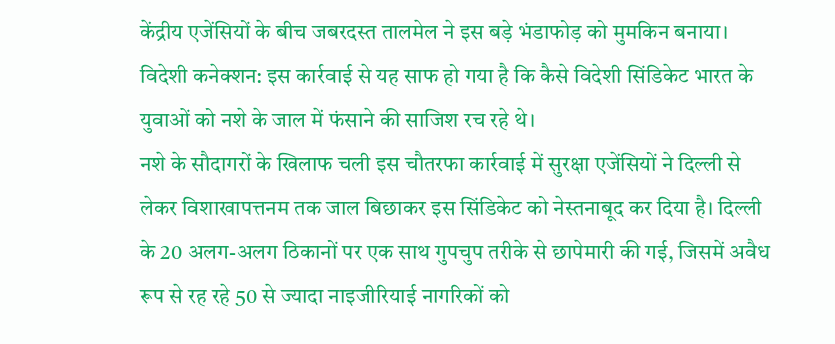केंद्रीय एजेंसियों के बीच जबरदस्त तालमेल ने इस बड़े भंडाफोड़ को मुमकिन बनाया।
विदेशी कनेक्शन: इस कार्रवाई से यह साफ हो गया है कि कैसे विदेशी सिंडिकेट भारत के युवाओं को नशे के जाल में फंसाने की साजिश रच रहे थे।
नशे के सौदागरों के खिलाफ चली इस चौतरफा कार्रवाई में सुरक्षा एजेंसियों ने दिल्ली से लेकर विशाखापत्तनम तक जाल बिछाकर इस सिंडिकेट को नेस्तनाबूद कर दिया है। दिल्ली के 20 अलग-अलग ठिकानों पर एक साथ गुपचुप तरीके से छापेमारी की गई, जिसमें अवैध रूप से रह रहे 50 से ज्यादा नाइजीरियाई नागरिकों को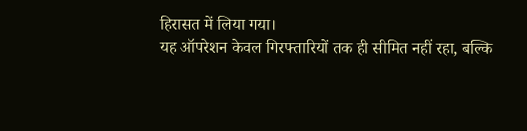हिरासत में लिया गया।
यह ऑपरेशन केवल गिरफ्तारियों तक ही सीमित नहीं रहा, बल्कि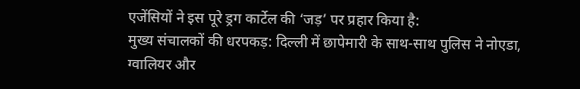एजेंसियों ने इस पूरे ड्रग कार्टेल की ‘जड़’ पर प्रहार किया है:
मुख्य संचालकों की धरपकड़: दिल्ली में छापेमारी के साथ-साथ पुलिस ने नोएडा, ग्वालियर और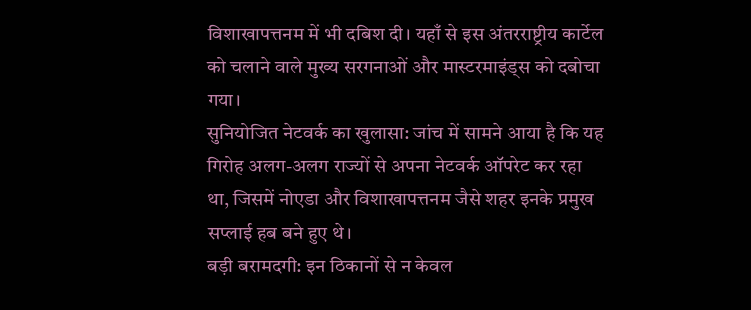विशाखापत्तनम में भी दबिश दी। यहाँ से इस अंतरराष्ट्रीय कार्टेल को चलाने वाले मुख्य सरगनाओं और मास्टरमाइंड्स को दबोचा गया।
सुनियोजित नेटवर्क का खुलासा: जांच में सामने आया है कि यह गिरोह अलग-अलग राज्यों से अपना नेटवर्क ऑपरेट कर रहा था, जिसमें नोएडा और विशाखापत्तनम जैसे शहर इनके प्रमुख सप्लाई हब बने हुए थे।
बड़ी बरामदगी: इन ठिकानों से न केवल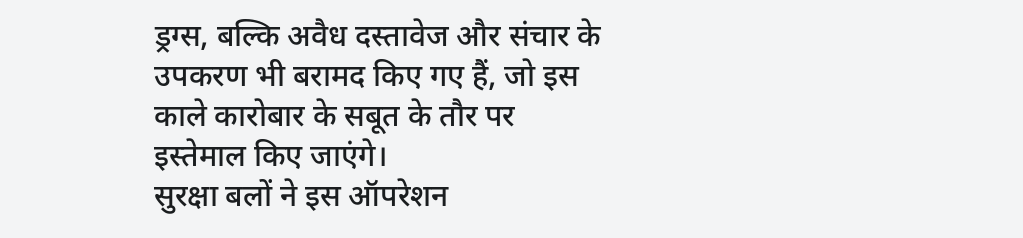ड्रग्स, बल्कि अवैध दस्तावेज और संचार के उपकरण भी बरामद किए गए हैं, जो इस काले कारोबार के सबूत के तौर पर इस्तेमाल किए जाएंगे।
सुरक्षा बलों ने इस ऑपरेशन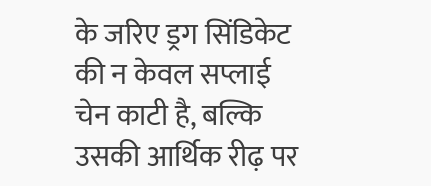के जरिए ड्रग सिंडिकेट की न केवल सप्लाई चेन काटी है, बल्कि उसकी आर्थिक रीढ़ पर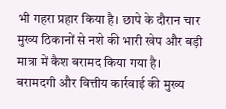भी गहरा प्रहार किया है। छापे के दौरान चार मुख्य ठिकानों से नशे की भारी खेप और बड़ी मात्रा में कैश बरामद किया गया है।
बरामदगी और वित्तीय कार्रवाई की मुख्य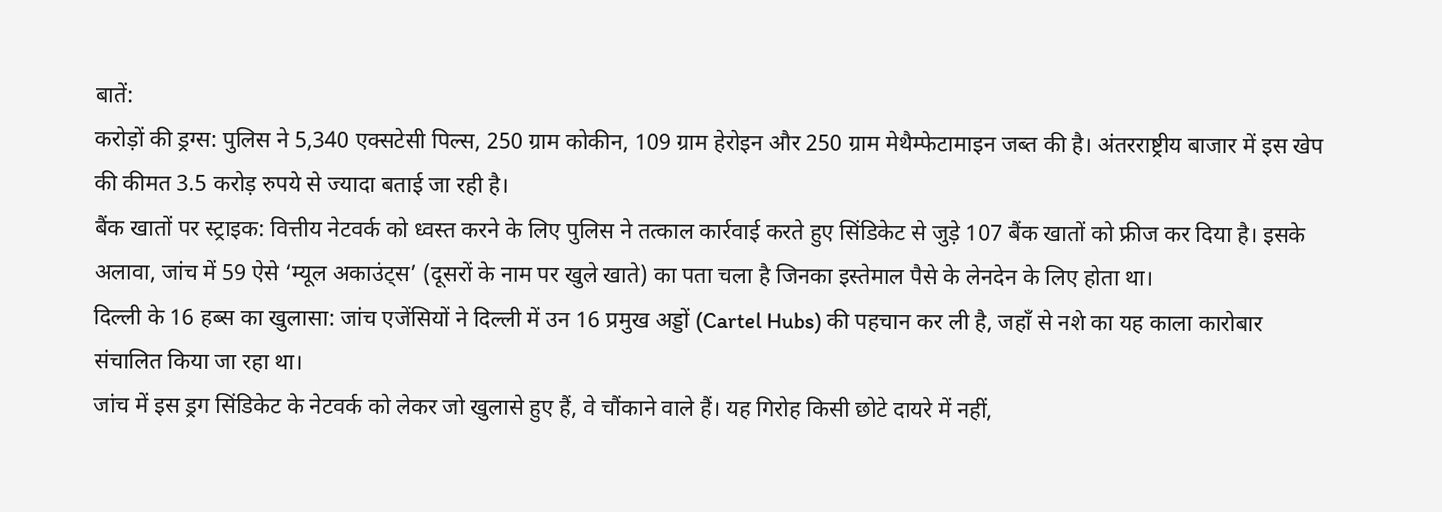बातें:
करोड़ों की ड्रग्स: पुलिस ने 5,340 एक्सटेसी पिल्स, 250 ग्राम कोकीन, 109 ग्राम हेरोइन और 250 ग्राम मेथैम्फेटामाइन जब्त की है। अंतरराष्ट्रीय बाजार में इस खेप की कीमत 3.5 करोड़ रुपये से ज्यादा बताई जा रही है।
बैंक खातों पर स्ट्राइक: वित्तीय नेटवर्क को ध्वस्त करने के लिए पुलिस ने तत्काल कार्रवाई करते हुए सिंडिकेट से जुड़े 107 बैंक खातों को फ्रीज कर दिया है। इसके अलावा, जांच में 59 ऐसे ‘म्यूल अकाउंट्स’ (दूसरों के नाम पर खुले खाते) का पता चला है जिनका इस्तेमाल पैसे के लेनदेन के लिए होता था।
दिल्ली के 16 हब्स का खुलासा: जांच एजेंसियों ने दिल्ली में उन 16 प्रमुख अड्डों (Cartel Hubs) की पहचान कर ली है, जहाँ से नशे का यह काला कारोबार संचालित किया जा रहा था।
जांच में इस ड्रग सिंडिकेट के नेटवर्क को लेकर जो खुलासे हुए हैं, वे चौंकाने वाले हैं। यह गिरोह किसी छोटे दायरे में नहीं,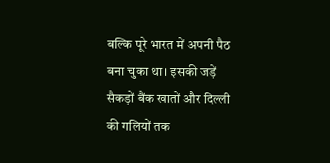बल्कि पूरे भारत में अपनी पैठ बना चुका था। इसकी जड़ें सैकड़ों बैंक खातों और दिल्ली की गलियों तक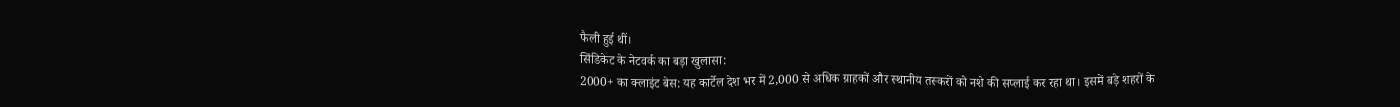फैली हुई थीं।
सिंडिकेट के नेटवर्क का बड़ा खुलासा:
2000+ का क्लाइंट बेस: यह कार्टेल देश भर में 2,000 से अधिक ग्राहकों और स्थानीय तस्करों को नशे की सप्लाई कर रहा था। इसमें बड़े शहरों के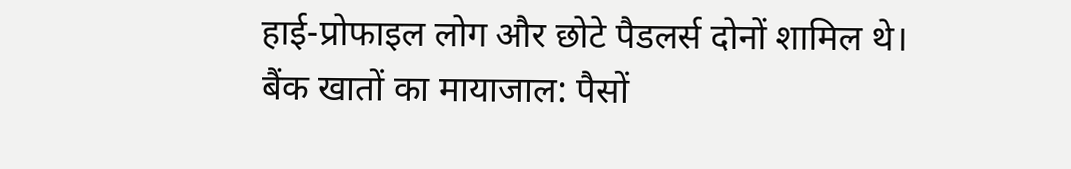हाई-प्रोफाइल लोग और छोटे पैडलर्स दोनों शामिल थे।
बैंक खातों का मायाजाल: पैसों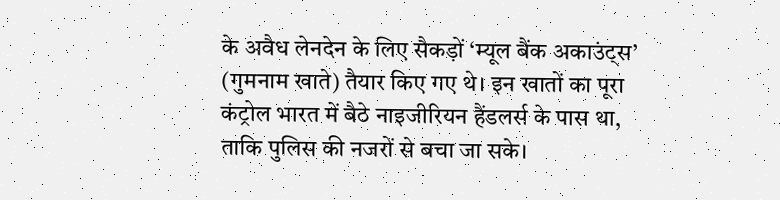के अवैध लेनदेन के लिए सैकड़ों ‘म्यूल बैंक अकाउंट्स’ (गुमनाम खाते) तैयार किए गए थे। इन खातों का पूरा कंट्रोल भारत में बैठे नाइजीरियन हैंडलर्स के पास था, ताकि पुलिस की नजरों से बचा जा सके।